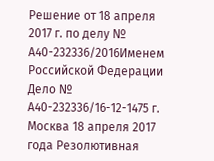Решение от 18 апреля 2017 г. по делу № А40-232336/2016Именем Российской Федерации Дело № А40-232336/16-12-1475 г. Москва 18 апреля 2017 года Резолютивная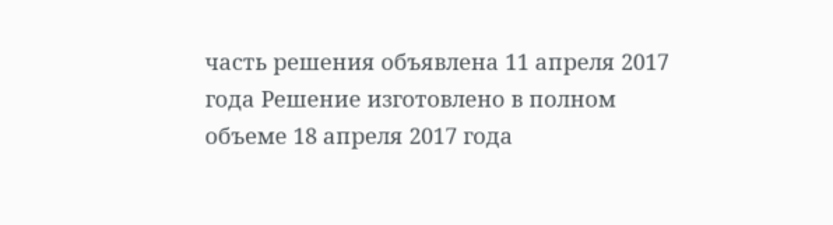часть решения объявлена 11 апреля 2017 года Решение изготовлено в полном объеме 18 апреля 2017 года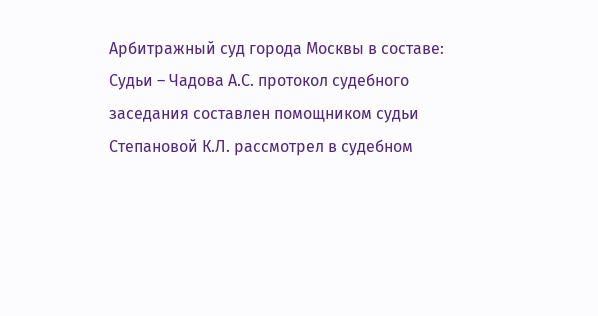Арбитражный суд города Москвы в составе: Судьи – Чадова А.С. протокол судебного заседания составлен помощником судьи Степановой К.Л. рассмотрел в судебном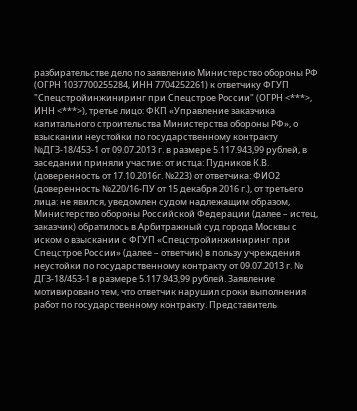разбирательстве дело по заявлению Министерство обороны РФ (ОГРН 1037700255284, ИНН 7704252261) к ответчику ФГУП "Спецстройинжиниринг при Спецстрое России" (ОГРН <***>, ИНН <***>), третье лицо: ФКП «Управление заказчика капитального строительства Министерства обороны РФ», о взыскании неустойки по государственному контракту №ДГЗ-18/453-1 от 09.07.2013 г. в размере 5.117.943,99 рублей, в заседании приняли участие: от истца: Пудников К.В. (доверенность от 17.10.2016г. №223) от ответчика: ФИО2 (доверенность №220/16-ПУ от 15 декабря 2016 г.), от третьего лица: не явился, уведомлен судом надлежащим образом, Министерство обороны Российской Федерации (далее – истец, заказчик) обратилось в Арбитражный суд города Москвы с иском о взыскании с ФГУП «Спецстройинжиниринг при Спецстрое России» (далее – ответчик) в пользу учреждения неустойки по государственному контракту от 09.07.2013 г. № ДГЗ-18/453-1 в размере 5.117.943,99 рублей. Заявление мотивировано тем, что ответчик нарушил сроки выполнения работ по государственному контракту. Представитель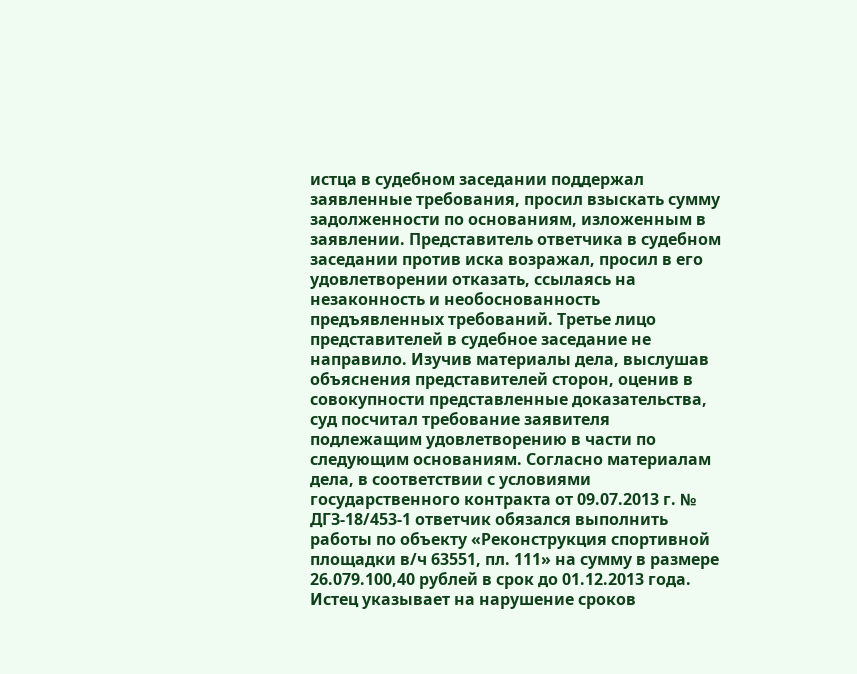истца в судебном заседании поддержал заявленные требования, просил взыскать сумму задолженности по основаниям, изложенным в заявлении. Представитель ответчика в судебном заседании против иска возражал, просил в его удовлетворении отказать, ссылаясь на незаконность и необоснованность предъявленных требований. Третье лицо представителей в судебное заседание не направило. Изучив материалы дела, выслушав объяснения представителей сторон, оценив в совокупности представленные доказательства, суд посчитал требование заявителя подлежащим удовлетворению в части по следующим основаниям. Согласно материалам дела, в соответствии с условиями государственного контракта от 09.07.2013 г. № ДГЗ-18/453-1 ответчик обязался выполнить работы по объекту «Реконструкция спортивной площадки в/ч 63551, пл. 111» на сумму в размере 26.079.100,40 рублей в срок до 01.12.2013 года. Истец указывает на нарушение сроков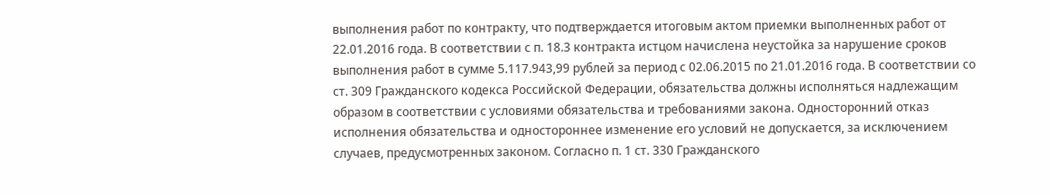выполнения работ по контракту, что подтверждается итоговым актом приемки выполненных работ от 22.01.2016 года. В соответствии с п. 18.3 контракта истцом начислена неустойка за нарушение сроков выполнения работ в сумме 5.117.943,99 рублей за период с 02.06.2015 по 21.01.2016 года. В соответствии со ст. 309 Гражданского кодекса Российской Федерации, обязательства должны исполняться надлежащим образом в соответствии с условиями обязательства и требованиями закона. Односторонний отказ исполнения обязательства и одностороннее изменение его условий не допускается, за исключением случаев, предусмотренных законом. Согласно п. 1 ст. 330 Гражданского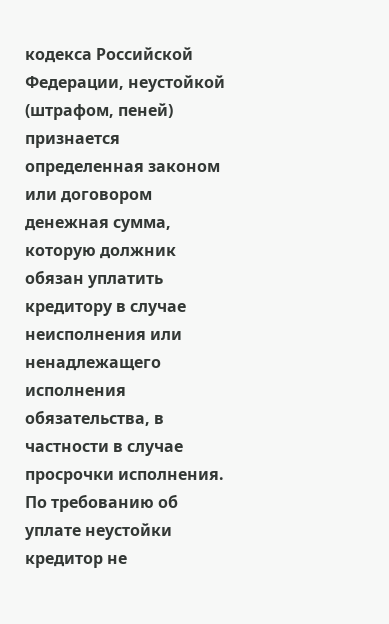кодекса Российской Федерации, неустойкой (штрафом, пеней) признается определенная законом или договором денежная сумма, которую должник обязан уплатить кредитору в случае неисполнения или ненадлежащего исполнения обязательства, в частности в случае просрочки исполнения. По требованию об уплате неустойки кредитор не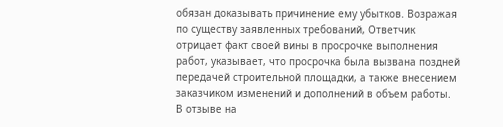обязан доказывать причинение ему убытков. Возражая по существу заявленных требований, Ответчик отрицает факт своей вины в просрочке выполнения работ, указывает, что просрочка была вызвана поздней передачей строительной площадки, а также внесением заказчиком изменений и дополнений в объем работы. В отзыве на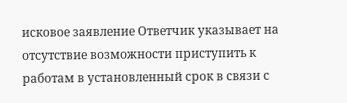исковое заявление Ответчик указывает на отсутствие возможности приступить к работам в установленный срок в связи с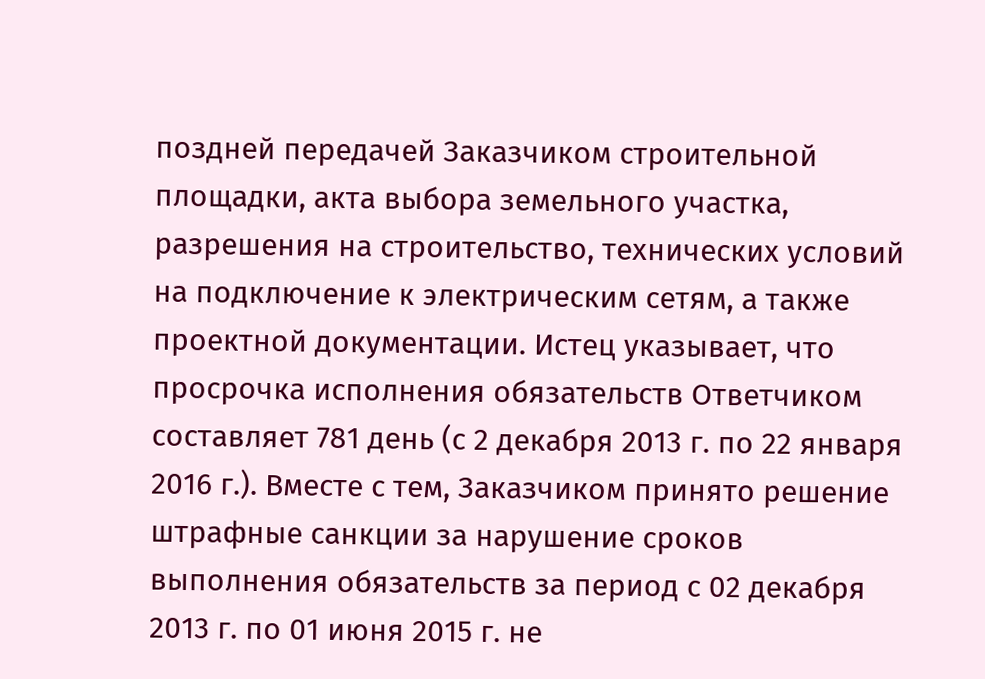поздней передачей Заказчиком строительной площадки, акта выбора земельного участка, разрешения на строительство, технических условий на подключение к электрическим сетям, а также проектной документации. Истец указывает, что просрочка исполнения обязательств Ответчиком составляет 781 день (с 2 декабря 2013 г. по 22 января 2016 г.). Вместе с тем, Заказчиком принято решение штрафные санкции за нарушение сроков выполнения обязательств за период с 02 декабря 2013 г. по 01 июня 2015 г. не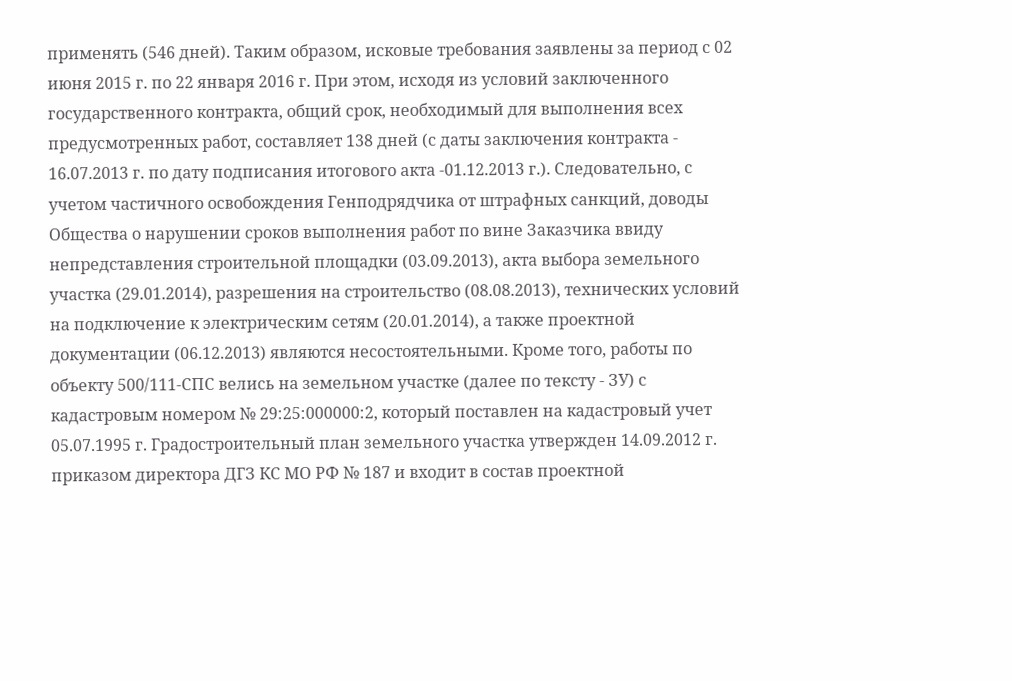применять (546 дней). Таким образом, исковые требования заявлены за период с 02 июня 2015 г. по 22 января 2016 г. При этом, исходя из условий заключенного государственного контракта, общий срок, необходимый для выполнения всех предусмотренных работ, составляет 138 дней (с даты заключения контракта - 16.07.2013 г. по дату подписания итогового акта -01.12.2013 г.). Следовательно, с учетом частичного освобождения Генподрядчика от штрафных санкций, доводы Общества о нарушении сроков выполнения работ по вине Заказчика ввиду непредставления строительной площадки (03.09.2013), акта выбора земельного участка (29.01.2014), разрешения на строительство (08.08.2013), технических условий на подключение к электрическим сетям (20.01.2014), а также проектной документации (06.12.2013) являются несостоятельными. Кроме того, работы по объекту 500/111-СПС велись на земельном участке (далее по тексту - ЗУ) с кадастровым номером № 29:25:000000:2, который поставлен на кадастровый учет 05.07.1995 г. Градостроительный план земельного участка утвержден 14.09.2012 г. приказом директора ДГЗ КС МО РФ № 187 и входит в состав проектной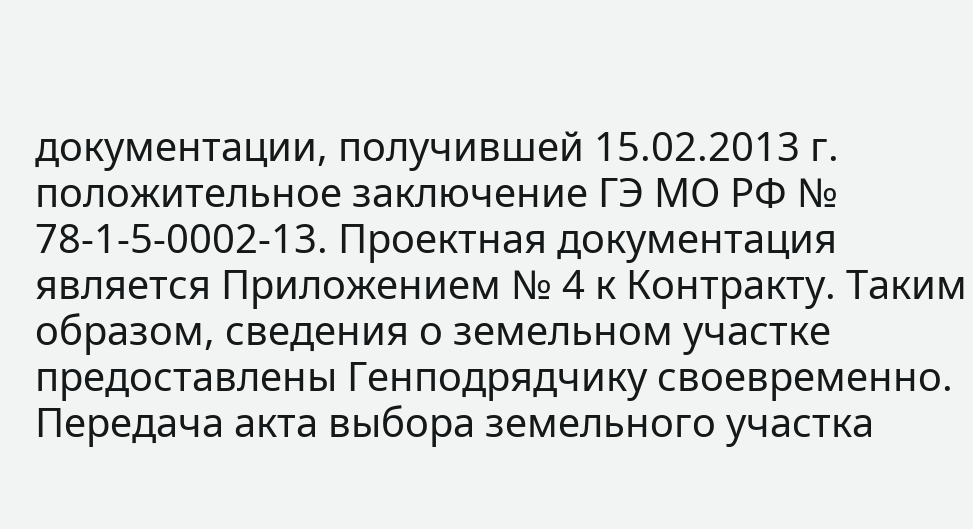документации, получившей 15.02.2013 г. положительное заключение ГЭ МО РФ № 78-1-5-0002-13. Проектная документация является Приложением № 4 к Контракту. Таким образом, сведения о земельном участке предоставлены Генподрядчику своевременно. Передача акта выбора земельного участка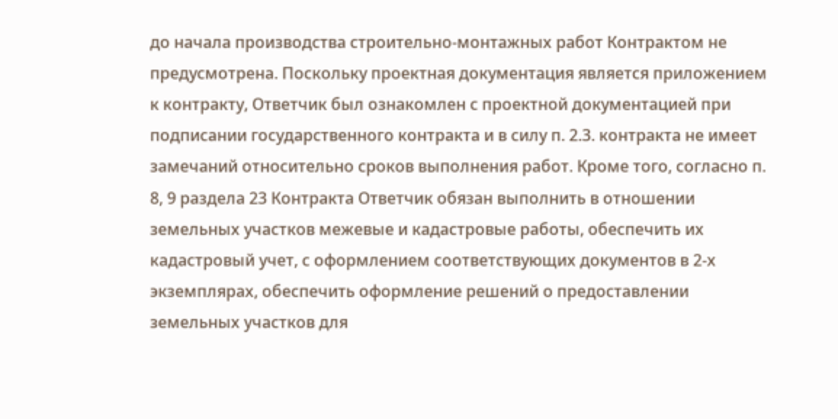до начала производства строительно-монтажных работ Контрактом не предусмотрена. Поскольку проектная документация является приложением к контракту, Ответчик был ознакомлен с проектной документацией при подписании государственного контракта и в силу п. 2.3. контракта не имеет замечаний относительно сроков выполнения работ. Кроме того, согласно п. 8, 9 раздела 23 Контракта Ответчик обязан выполнить в отношении земельных участков межевые и кадастровые работы, обеспечить их кадастровый учет, с оформлением соответствующих документов в 2-х экземплярах, обеспечить оформление решений о предоставлении земельных участков для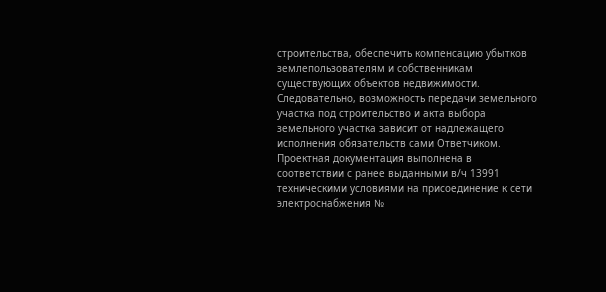строительства, обеспечить компенсацию убытков землепользователям и собственникам существующих объектов недвижимости. Следовательно, возможность передачи земельного участка под строительство и акта выбора земельного участка зависит от надлежащего исполнения обязательств сами Ответчиком. Проектная документация выполнена в соответствии с ранее выданными в/ч 13991 техническими условиями на присоединение к сети электроснабжения №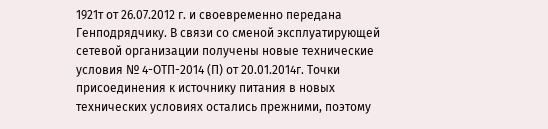1921т от 26.07.2012 г. и своевременно передана Генподрядчику. В связи со сменой эксплуатирующей сетевой организации получены новые технические условия № 4-ОТП-2014 (П) от 20.01.2014г. Точки присоединения к источнику питания в новых технических условиях остались прежними, поэтому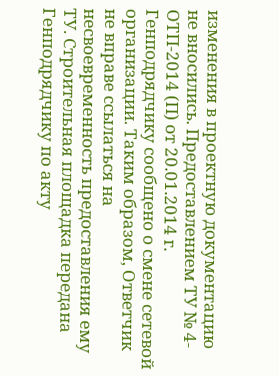изменения в проектную документацию не вносились. Предоставлением ТУ № 4-ОТП-2014 (П) от 20.01.2014 г. Генподрядчику сообщено о смене сетевой организации. Таким образом, Ответчик не вправе ссылаться на несвоевременность предоставления ему ТУ. Строительная площадка передана Генподрядчику по акту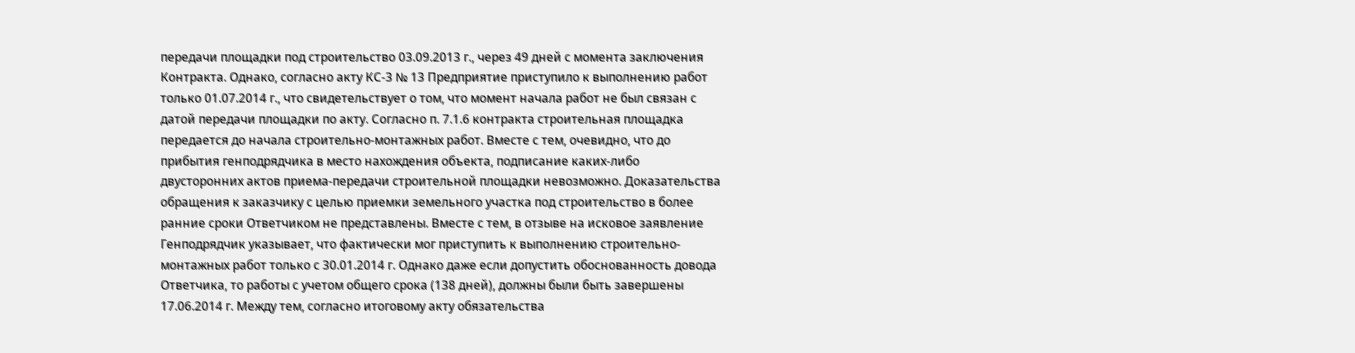передачи площадки под строительство 03.09.2013 г., через 49 дней с момента заключения Контракта. Однако, согласно акту КС-3 № 13 Предприятие приступило к выполнению работ только 01.07.2014 г., что свидетельствует о том, что момент начала работ не был связан с датой передачи площадки по акту. Согласно п. 7.1.6 контракта строительная площадка передается до начала строительно-монтажных работ. Вместе с тем, очевидно, что до прибытия генподрядчика в место нахождения объекта, подписание каких-либо двусторонних актов приема-передачи строительной площадки невозможно. Доказательства обращения к заказчику с целью приемки земельного участка под строительство в более ранние сроки Ответчиком не представлены. Вместе с тем, в отзыве на исковое заявление Генподрядчик указывает, что фактически мог приступить к выполнению строительно-монтажных работ только с 30.01.2014 г. Однако даже если допустить обоснованность довода Ответчика, то работы с учетом общего срока (138 дней), должны были быть завершены 17.06.2014 г. Между тем, согласно итоговому акту обязательства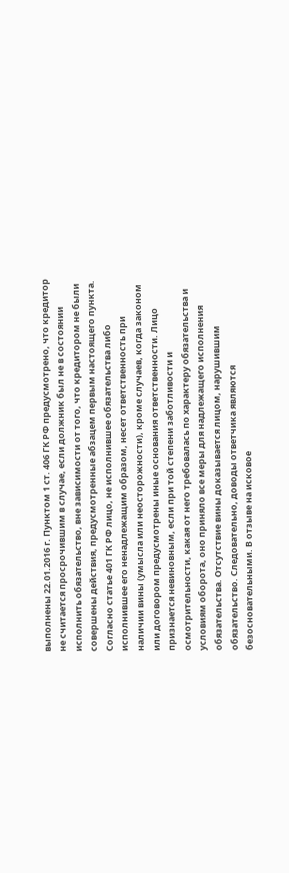выполнены 22.01.2016 г. Пунктом 1 ст. 406 ГК РФ предусмотрено, что кредитор не считается просрочившим в случае, если должник был не в состоянии исполнить обязательство, вне зависимости от того, что кредитором не были совершены действия, предусмотренные абзацем первым настоящего пункта. Согласно статье 401 ГК РФ лицо, не исполнившее обязательства либо исполнившее его ненадлежащим образом, несет ответственность при наличии вины (умысла или неосторожности), кроме случаев, когда законом или договором предусмотрены иные основания ответственности. Лицо признается невиновным, если при той степени заботливости и осмотрительности, какая от него требовалась по характеру обязательства и условиям оборота, оно приняло все меры для надлежащего исполнения обязательства. Отсутствие вины доказывается лицом, нарушившим обязательство. Следовательно, доводы ответчика являются безосновательными. В отзыве на исковое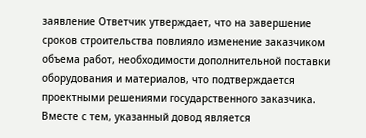заявление Ответчик утверждает, что на завершение сроков строительства повлияло изменение заказчиком объема работ, необходимости дополнительной поставки оборудования и материалов, что подтверждается проектными решениями государственного заказчика. Вместе с тем, указанный довод является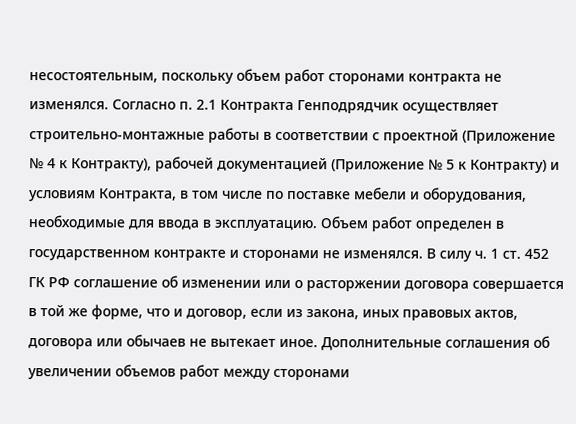несостоятельным, поскольку объем работ сторонами контракта не изменялся. Согласно п. 2.1 Контракта Генподрядчик осуществляет строительно-монтажные работы в соответствии с проектной (Приложение № 4 к Контракту), рабочей документацией (Приложение № 5 к Контракту) и условиям Контракта, в том числе по поставке мебели и оборудования, необходимые для ввода в эксплуатацию. Объем работ определен в государственном контракте и сторонами не изменялся. В силу ч. 1 ст. 452 ГК РФ соглашение об изменении или о расторжении договора совершается в той же форме, что и договор, если из закона, иных правовых актов, договора или обычаев не вытекает иное. Дополнительные соглашения об увеличении объемов работ между сторонами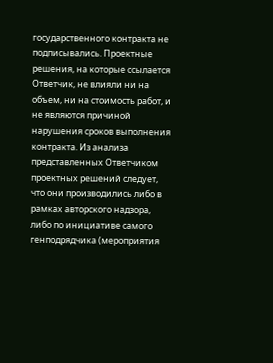государственного контракта не подписывались. Проектные решения, на которые ссылается Ответчик, не влияли ни на объем, ни на стоимость работ, и не являются причиной нарушения сроков выполнения контракта. Из анализа представленных Ответчиком проектных решений следует, что они производились либо в рамках авторского надзора, либо по инициативе самого генподрядчика (мероприятия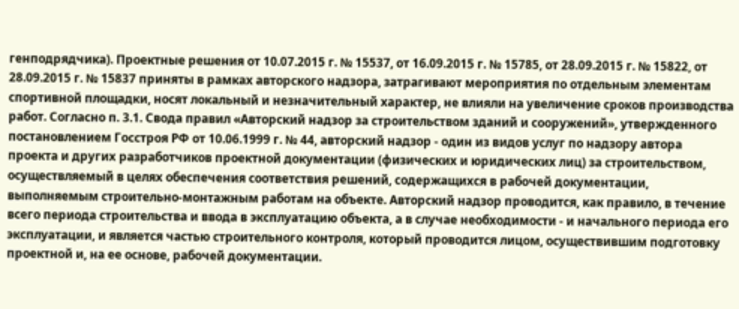генподрядчика). Проектные решения от 10.07.2015 г. № 15537, от 16.09.2015 г. № 15785, от 28.09.2015 г. № 15822, от 28.09.2015 г. № 15837 приняты в рамках авторского надзора, затрагивают мероприятия по отдельным элементам спортивной площадки, носят локальный и незначительный характер, не влияли на увеличение сроков производства работ. Согласно п. 3.1. Свода правил «Авторский надзор за строительством зданий и сооружений», утвержденного постановлением Госстроя РФ от 10.06.1999 г. № 44, авторский надзор - один из видов услуг по надзору автора проекта и других разработчиков проектной документации (физических и юридических лиц) за строительством, осуществляемый в целях обеспечения соответствия решений, содержащихся в рабочей документации, выполняемым строительно-монтажным работам на объекте. Авторский надзор проводится, как правило, в течение всего периода строительства и ввода в эксплуатацию объекта, а в случае необходимости - и начального периода его эксплуатации, и является частью строительного контроля, который проводится лицом, осуществившим подготовку проектной и, на ее основе, рабочей документации.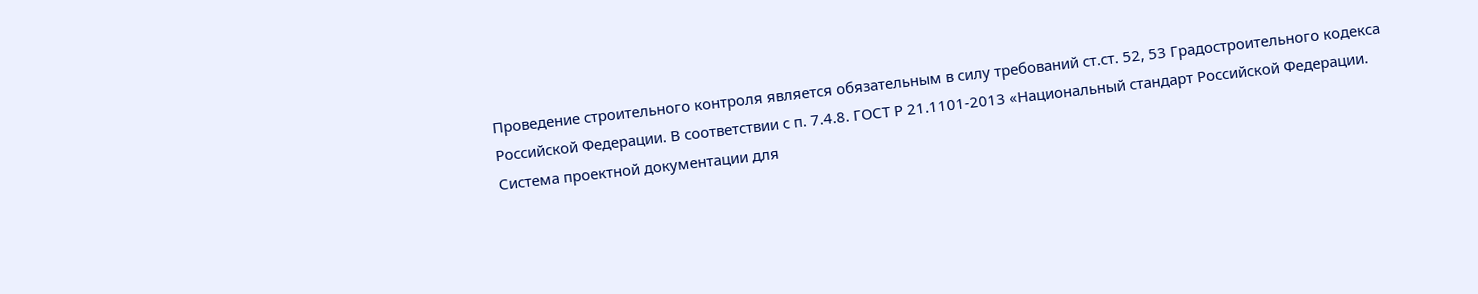Проведение строительного контроля является обязательным в силу требований ст.ст. 52, 53 Градостроительного кодекса Российской Федерации. В соответствии с п. 7.4.8. ГОСТ Р 21.1101-2013 «Национальный стандарт Российской Федерации. Система проектной документации для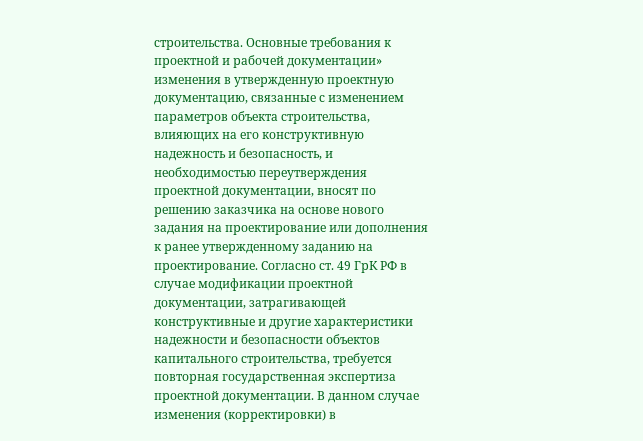строительства. Основные требования к проектной и рабочей документации» изменения в утвержденную проектную документацию, связанные с изменением параметров объекта строительства, влияющих на его конструктивную надежность и безопасность, и необходимостью переутверждения проектной документации, вносят по решению заказчика на основе нового задания на проектирование или дополнения к ранее утвержденному заданию на проектирование. Согласно ст. 49 ГрК РФ в случае модификации проектной документации, затрагивающей конструктивные и другие характеристики надежности и безопасности объектов капитального строительства, требуется повторная государственная экспертиза проектной документации. В данном случае изменения (корректировки) в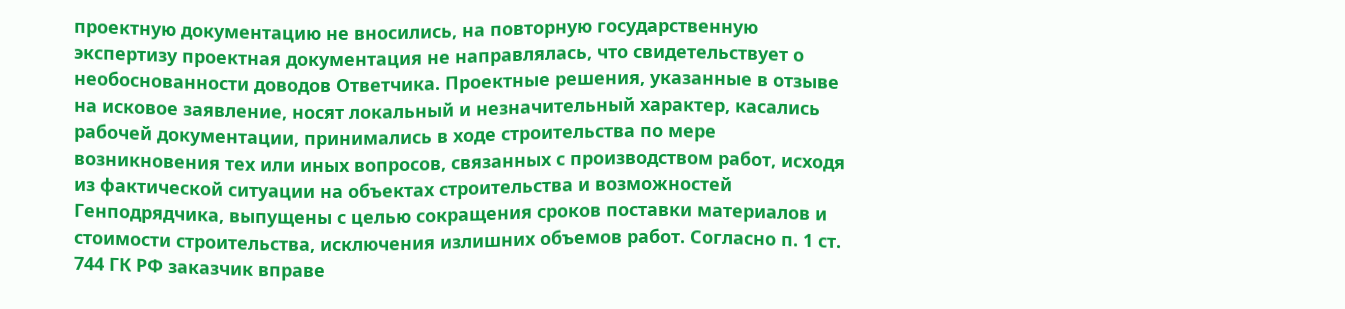проектную документацию не вносились, на повторную государственную экспертизу проектная документация не направлялась, что свидетельствует о необоснованности доводов Ответчика. Проектные решения, указанные в отзыве на исковое заявление, носят локальный и незначительный характер, касались рабочей документации, принимались в ходе строительства по мере возникновения тех или иных вопросов, связанных с производством работ, исходя из фактической ситуации на объектах строительства и возможностей Генподрядчика, выпущены с целью сокращения сроков поставки материалов и стоимости строительства, исключения излишних объемов работ. Согласно п. 1 ст. 744 ГК РФ заказчик вправе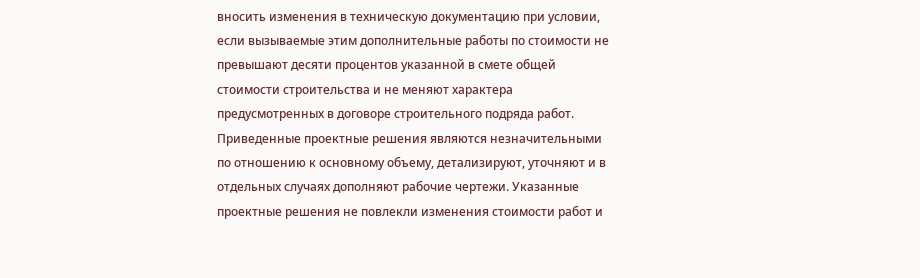вносить изменения в техническую документацию при условии, если вызываемые этим дополнительные работы по стоимости не превышают десяти процентов указанной в смете общей стоимости строительства и не меняют характера предусмотренных в договоре строительного подряда работ. Приведенные проектные решения являются незначительными по отношению к основному объему, детализируют, уточняют и в отдельных случаях дополняют рабочие чертежи. Указанные проектные решения не повлекли изменения стоимости работ и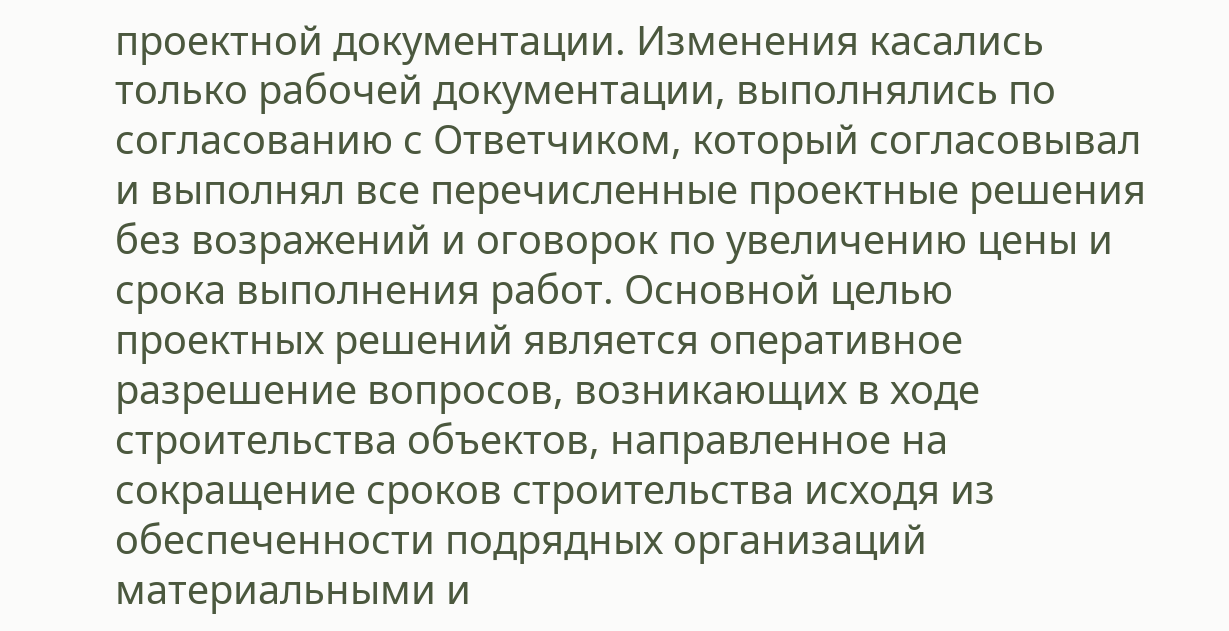проектной документации. Изменения касались только рабочей документации, выполнялись по согласованию с Ответчиком, который согласовывал и выполнял все перечисленные проектные решения без возражений и оговорок по увеличению цены и срока выполнения работ. Основной целью проектных решений является оперативное разрешение вопросов, возникающих в ходе строительства объектов, направленное на сокращение сроков строительства исходя из обеспеченности подрядных организаций материальными и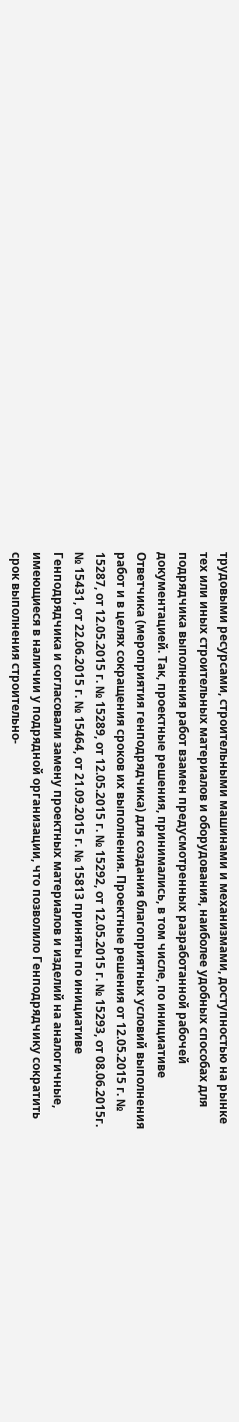трудовыми ресурсами, строительными машинами и механизмами, доступностью на рынке тех или иных строительных материалов и оборудования, наиболее удобных способах для подрядчика выполнения работ взамен предусмотренных разработанной рабочей документацией. Так, проектные решения, принимались, в том числе, по инициативе Ответчика (мероприятия генподрядчика) для создания благоприятных условий выполнения работ и в целях сокращения сроков их выполнения. Проектные решения от 12.05.2015 г. № 15287, от 12.05.2015 г. № 15289, от 12.05.2015 г. № 15292, от 12.05.2015 г. № 15293, от 08.06.2015г. № 15431, от 22.06.2015 г. № 15464, от 21.09.2015 г. № 15813 приняты по инициативе Генподрядчика и согласовали замену проектных материалов и изделий на аналогичные, имеющиеся в наличии у подрядной организации, что позволило Генподрядчику сократить срок выполнения строительно-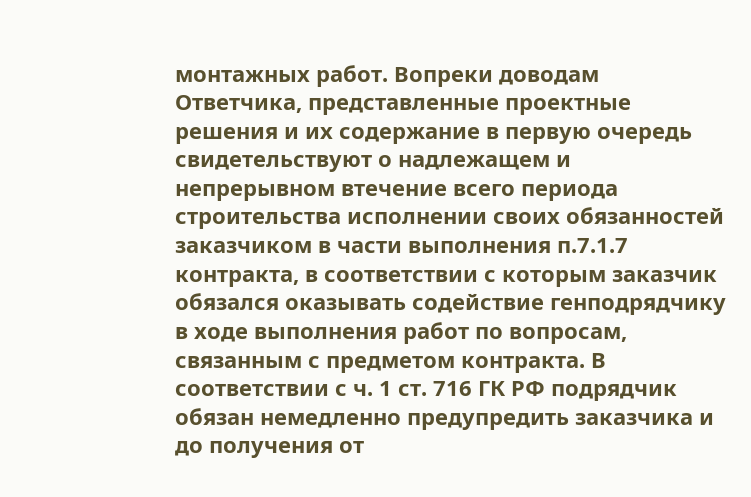монтажных работ. Вопреки доводам Ответчика, представленные проектные решения и их содержание в первую очередь свидетельствуют о надлежащем и непрерывном втечение всего периода строительства исполнении своих обязанностей заказчиком в части выполнения п.7.1.7 контракта, в соответствии с которым заказчик обязался оказывать содействие генподрядчику в ходе выполнения работ по вопросам, связанным с предметом контракта. В соответствии с ч. 1 ст. 716 ГК РФ подрядчик обязан немедленно предупредить заказчика и до получения от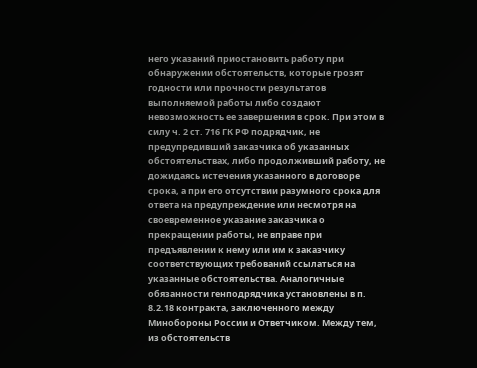него указаний приостановить работу при обнаружении обстоятельств, которые грозят годности или прочности результатов выполняемой работы либо создают невозможность ее завершения в срок. При этом в силу ч. 2 ст. 716 ГК РФ подрядчик, не предупредивший заказчика об указанных обстоятельствах, либо продолживший работу, не дожидаясь истечения указанного в договоре срока, а при его отсутствии разумного срока для ответа на предупреждение или несмотря на своевременное указание заказчика о прекращении работы, не вправе при предъявлении к нему или им к заказчику соответствующих требований ссылаться на указанные обстоятельства. Аналогичные обязанности генподрядчика установлены в п. 8.2.18 контракта, заключенного между Минобороны России и Ответчиком. Между тем, из обстоятельств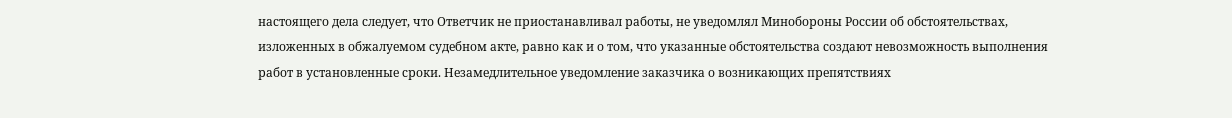настоящего дела следует, что Ответчик не приостанавливал работы, не уведомлял Минобороны России об обстоятельствах, изложенных в обжалуемом судебном акте, равно как и о том, что указанные обстоятельства создают невозможность выполнения работ в установленные сроки. Незамедлительное уведомление заказчика о возникающих препятствиях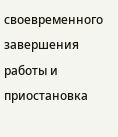своевременного завершения работы и приостановка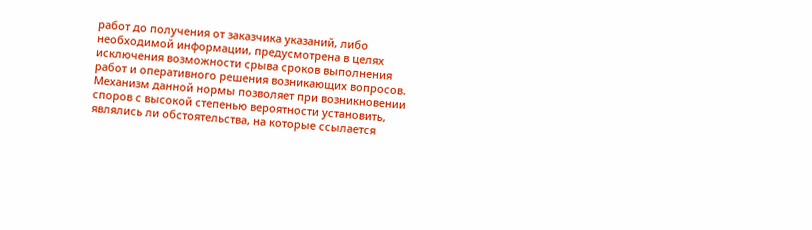работ до получения от заказчика указаний, либо необходимой информации, предусмотрена в целях исключения возможности срыва сроков выполнения работ и оперативного решения возникающих вопросов. Механизм данной нормы позволяет при возникновении споров с высокой степенью вероятности установить, являлись ли обстоятельства, на которые ссылается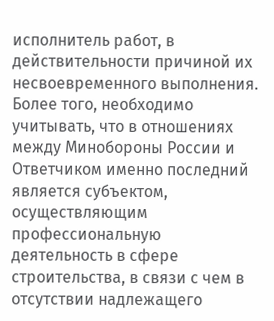исполнитель работ, в действительности причиной их несвоевременного выполнения. Более того, необходимо учитывать, что в отношениях между Минобороны России и Ответчиком именно последний является субъектом, осуществляющим профессиональную деятельность в сфере строительства, в связи с чем в отсутствии надлежащего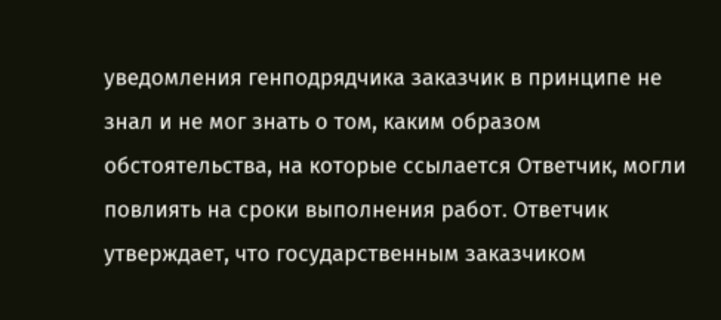уведомления генподрядчика заказчик в принципе не знал и не мог знать о том, каким образом обстоятельства, на которые ссылается Ответчик, могли повлиять на сроки выполнения работ. Ответчик утверждает, что государственным заказчиком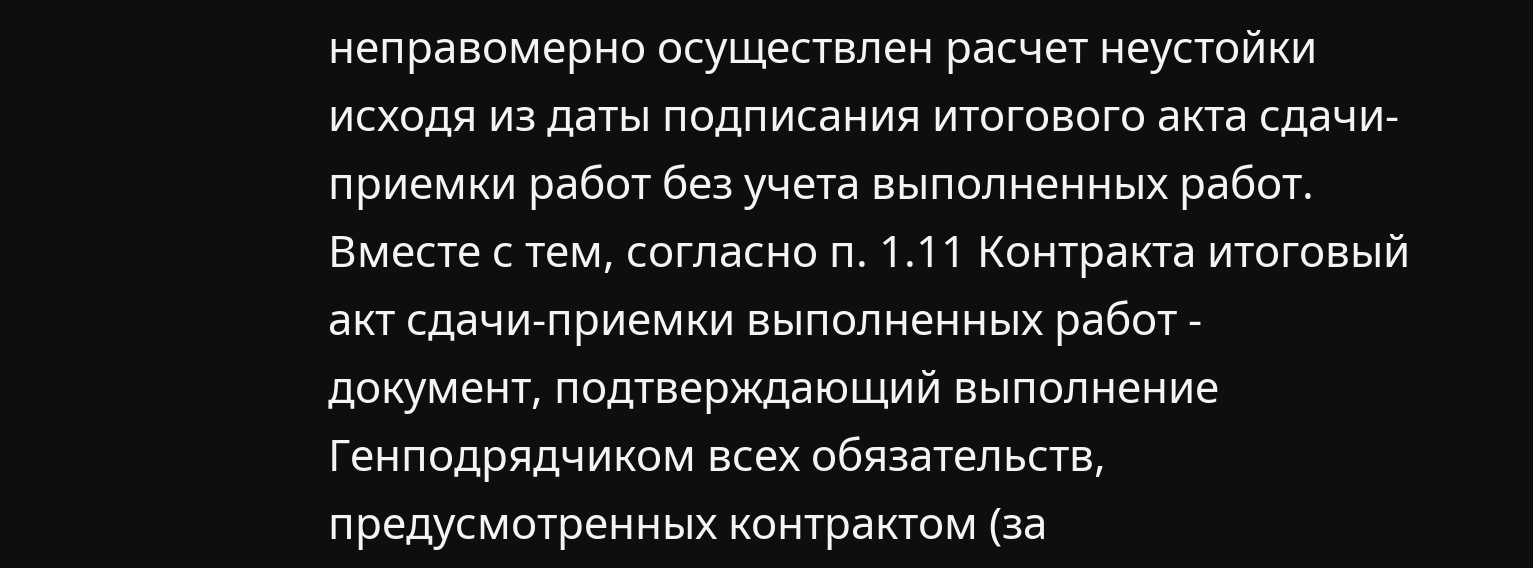неправомерно осуществлен расчет неустойки исходя из даты подписания итогового акта сдачи-приемки работ без учета выполненных работ. Вместе с тем, согласно п. 1.11 Контракта итоговый акт сдачи-приемки выполненных работ - документ, подтверждающий выполнение Генподрядчиком всех обязательств, предусмотренных контрактом (за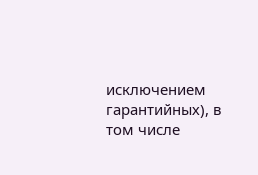исключением гарантийных), в том числе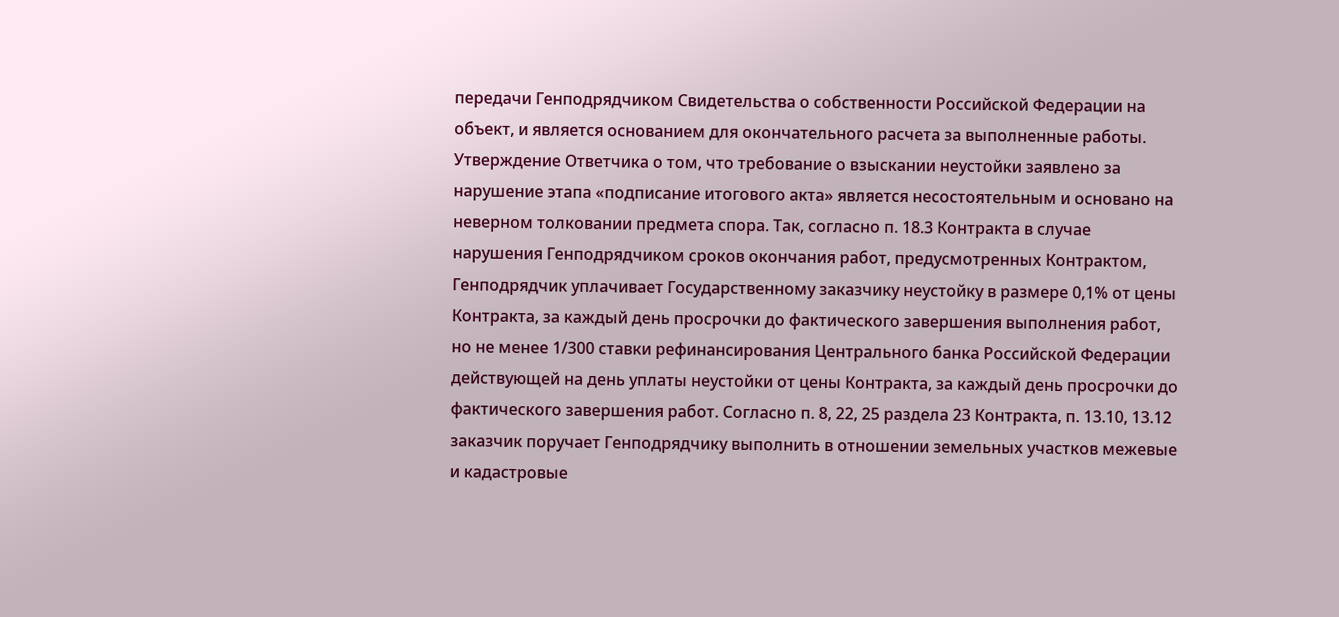передачи Генподрядчиком Свидетельства о собственности Российской Федерации на объект, и является основанием для окончательного расчета за выполненные работы. Утверждение Ответчика о том, что требование о взыскании неустойки заявлено за нарушение этапа «подписание итогового акта» является несостоятельным и основано на неверном толковании предмета спора. Так, согласно п. 18.3 Контракта в случае нарушения Генподрядчиком сроков окончания работ, предусмотренных Контрактом, Генподрядчик уплачивает Государственному заказчику неустойку в размере 0,1% от цены Контракта, за каждый день просрочки до фактического завершения выполнения работ, но не менее 1/300 ставки рефинансирования Центрального банка Российской Федерации действующей на день уплаты неустойки от цены Контракта, за каждый день просрочки до фактического завершения работ. Согласно п. 8, 22, 25 раздела 23 Контракта, п. 13.10, 13.12 заказчик поручает Генподрядчику выполнить в отношении земельных участков межевые и кадастровые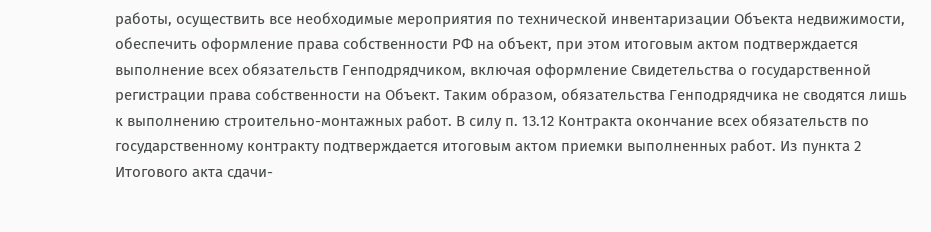работы, осуществить все необходимые мероприятия по технической инвентаризации Объекта недвижимости, обеспечить оформление права собственности РФ на объект, при этом итоговым актом подтверждается выполнение всех обязательств Генподрядчиком, включая оформление Свидетельства о государственной регистрации права собственности на Объект. Таким образом, обязательства Генподрядчика не сводятся лишь к выполнению строительно-монтажных работ. В силу п. 13.12 Контракта окончание всех обязательств по государственному контракту подтверждается итоговым актом приемки выполненных работ. Из пункта 2 Итогового акта сдачи-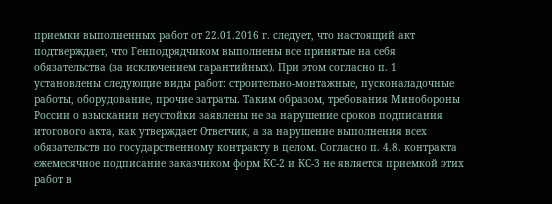приемки выполненных работ от 22.01.2016 г. следует, что настоящий акт подтверждает, что Генподрядчиком выполнены все принятые на себя обязательства (за исключением гарантийных). При этом согласно п. 1 установлены следующие виды работ: строительно-монтажные, пусконаладочные работы, оборудование, прочие затраты. Таким образом, требования Минобороны России о взыскании неустойки заявлены не за нарушение сроков подписания итогового акта, как утверждает Ответчик, а за нарушение выполнения всех обязательств по государственному контракту в целом. Согласно п. 4.8. контракта ежемесячное подписание заказчиком форм КС-2 и КС-3 не является приемкой этих работ в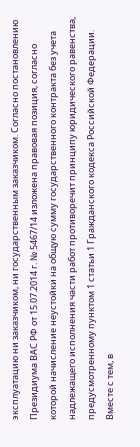эксплуатацию ни заказчиком, ни государственным заказчиком. Согласно постановлению Президиума ВАС РФ от 15.07.2014 г. № 5467/14 изложена правовая позиция, согласно которой начисление неустойки на общую сумму государственного контракта без учета надлежащего исполнения части работ противоречит принципу юридического равенства, предусмотренному пунктом 1 статьи 1 Гражданского кодекса Российской Федерации. Вместе с тем, в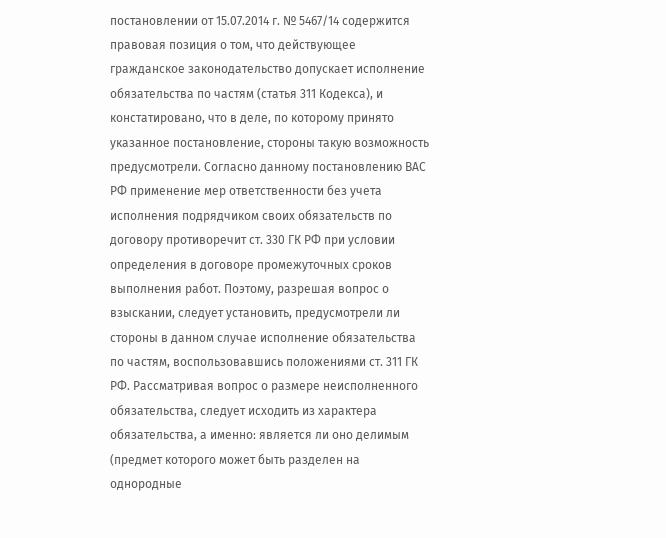постановлении от 15.07.2014 г. № 5467/14 содержится правовая позиция о том, что действующее гражданское законодательство допускает исполнение обязательства по частям (статья 311 Кодекса), и констатировано, что в деле, по которому принято указанное постановление, стороны такую возможность предусмотрели. Согласно данному постановлению ВАС РФ применение мер ответственности без учета исполнения подрядчиком своих обязательств по договору противоречит ст. 330 ГК РФ при условии определения в договоре промежуточных сроков выполнения работ. Поэтому, разрешая вопрос о взыскании, следует установить, предусмотрели ли стороны в данном случае исполнение обязательства по частям, воспользовавшись положениями ст. 311 ГК РФ. Рассматривая вопрос о размере неисполненного обязательства, следует исходить из характера обязательства, а именно: является ли оно делимым (предмет которого может быть разделен на однородные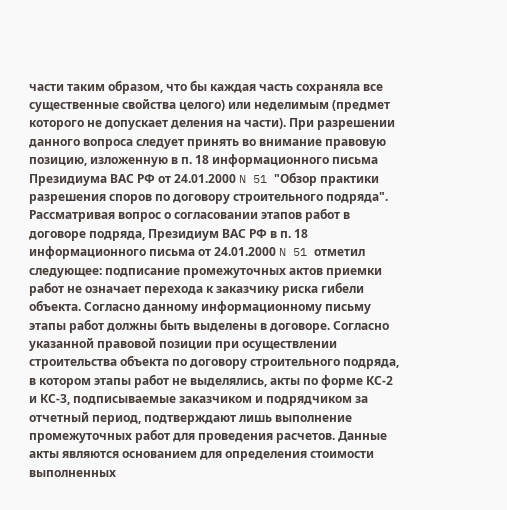части таким образом, что бы каждая часть сохраняла все существенные свойства целого) или неделимым (предмет которого не допускает деления на части). При разрешении данного вопроса следует принять во внимание правовую позицию, изложенную в п. 18 информационного письма Президиума ВАС РФ от 24.01.2000 N 51 "Обзор практики разрешения споров по договору строительного подряда". Рассматривая вопрос о согласовании этапов работ в договоре подряда, Президиум ВАС РФ в п. 18 информационного письма от 24.01.2000 N 51 отметил следующее: подписание промежуточных актов приемки работ не означает перехода к заказчику риска гибели объекта. Согласно данному информационному письму этапы работ должны быть выделены в договоре. Согласно указанной правовой позиции при осуществлении строительства объекта по договору строительного подряда, в котором этапы работ не выделялись, акты по форме КС-2 и КС-3, подписываемые заказчиком и подрядчиком за отчетный период, подтверждают лишь выполнение промежуточных работ для проведения расчетов. Данные акты являются основанием для определения стоимости выполненных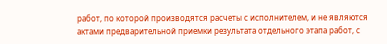работ, по которой производятся расчеты с исполнителем, и не являются актами предварительной приемки результата отдельного этапа работ, с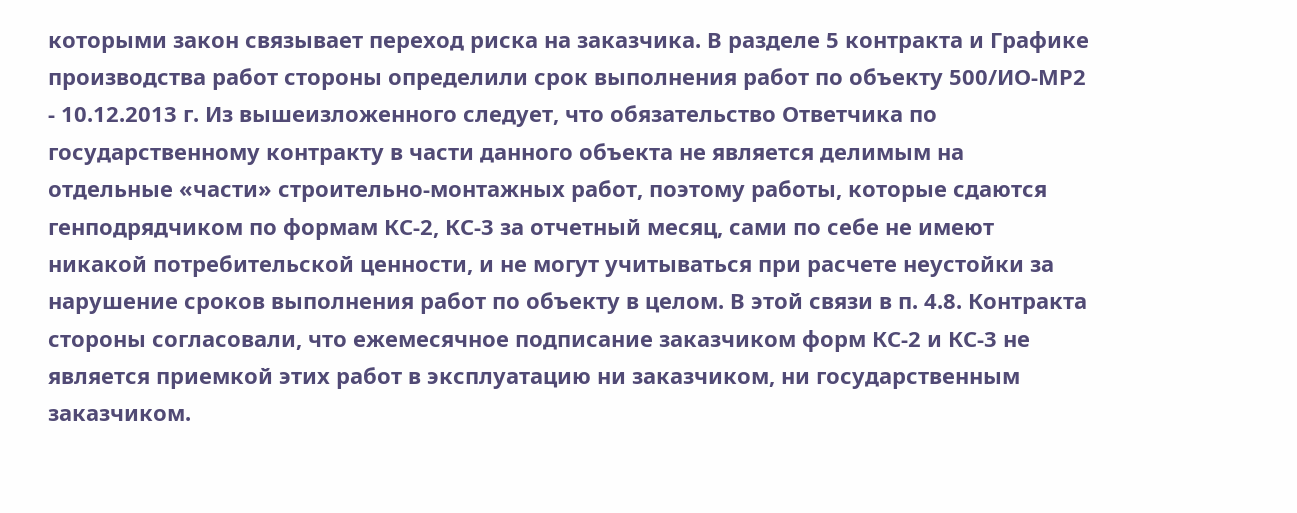которыми закон связывает переход риска на заказчика. В разделе 5 контракта и Графике производства работ стороны определили срок выполнения работ по объекту 500/ИО-МР2 - 10.12.2013 г. Из вышеизложенного следует, что обязательство Ответчика по государственному контракту в части данного объекта не является делимым на отдельные «части» строительно-монтажных работ, поэтому работы, которые сдаются генподрядчиком по формам КС-2, КС-3 за отчетный месяц, сами по себе не имеют никакой потребительской ценности, и не могут учитываться при расчете неустойки за нарушение сроков выполнения работ по объекту в целом. В этой связи в п. 4.8. Контракта стороны согласовали, что ежемесячное подписание заказчиком форм КС-2 и КС-3 не является приемкой этих работ в эксплуатацию ни заказчиком, ни государственным заказчиком.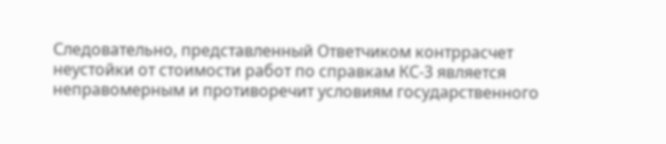Следовательно, представленный Ответчиком контррасчет неустойки от стоимости работ по справкам КС-3 является неправомерным и противоречит условиям государственного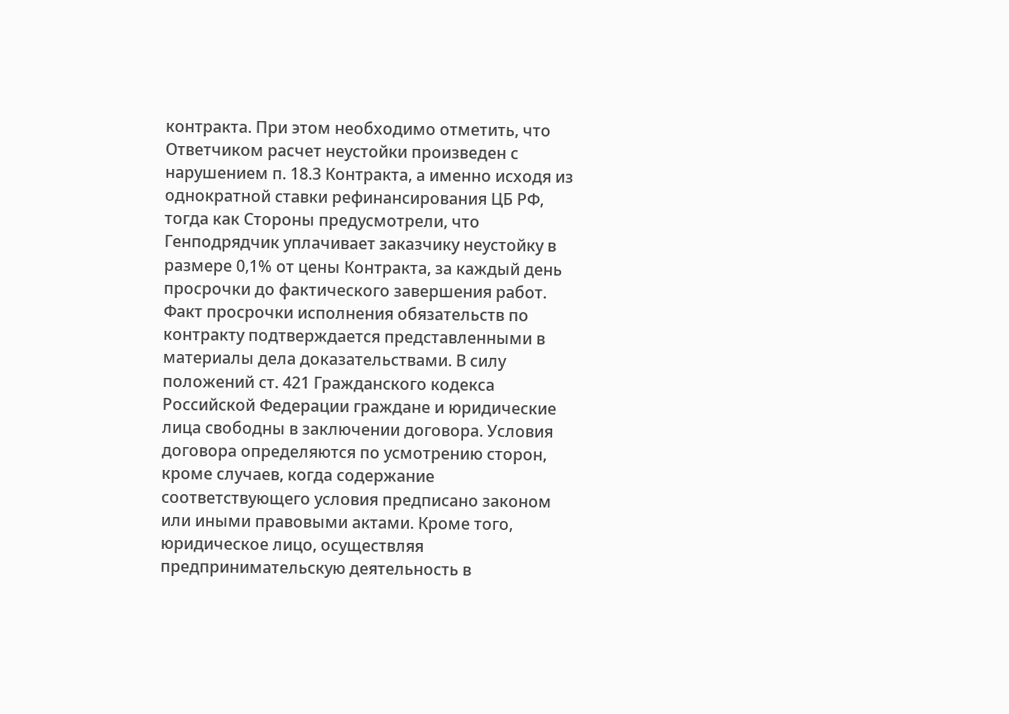контракта. При этом необходимо отметить, что Ответчиком расчет неустойки произведен с нарушением п. 18.3 Контракта, а именно исходя из однократной ставки рефинансирования ЦБ РФ, тогда как Стороны предусмотрели, что Генподрядчик уплачивает заказчику неустойку в размере 0,1% от цены Контракта, за каждый день просрочки до фактического завершения работ. Факт просрочки исполнения обязательств по контракту подтверждается представленными в материалы дела доказательствами. В силу положений ст. 421 Гражданского кодекса Российской Федерации граждане и юридические лица свободны в заключении договора. Условия договора определяются по усмотрению сторон, кроме случаев, когда содержание соответствующего условия предписано законом или иными правовыми актами. Кроме того, юридическое лицо, осуществляя предпринимательскую деятельность в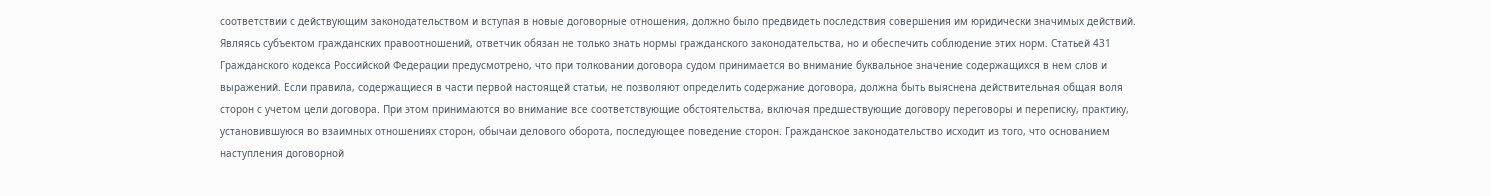соответствии с действующим законодательством и вступая в новые договорные отношения, должно было предвидеть последствия совершения им юридически значимых действий. Являясь субъектом гражданских правоотношений, ответчик обязан не только знать нормы гражданского законодательства, но и обеспечить соблюдение этих норм. Статьей 431 Гражданского кодекса Российской Федерации предусмотрено, что при толковании договора судом принимается во внимание буквальное значение содержащихся в нем слов и выражений. Если правила, содержащиеся в части первой настоящей статьи, не позволяют определить содержание договора, должна быть выяснена действительная общая воля сторон с учетом цели договора. При этом принимаются во внимание все соответствующие обстоятельства, включая предшествующие договору переговоры и переписку, практику, установившуюся во взаимных отношениях сторон, обычаи делового оборота, последующее поведение сторон. Гражданское законодательство исходит из того, что основанием наступления договорной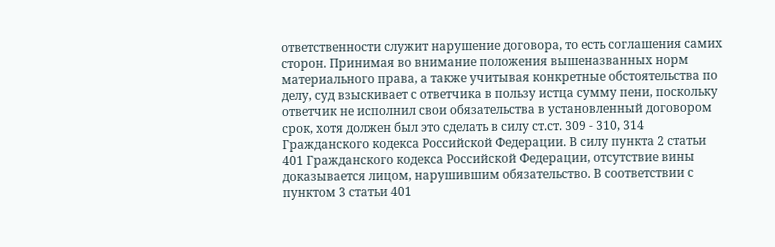ответственности служит нарушение договора, то есть соглашения самих сторон. Принимая во внимание положения вышеназванных норм материального права, а также учитывая конкретные обстоятельства по делу, суд взыскивает с ответчика в пользу истца сумму пени, поскольку ответчик не исполнил свои обязательства в установленный договором срок, хотя должен был это сделать в силу ст.ст. 309 - 310, 314 Гражданского кодекса Российской Федерации. В силу пункта 2 статьи 401 Гражданского кодекса Российской Федерации, отсутствие вины доказывается лицом, нарушившим обязательство. В соответствии с пунктом 3 статьи 401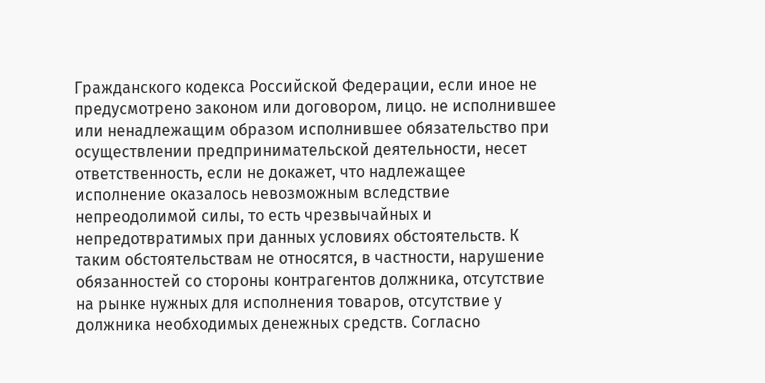Гражданского кодекса Российской Федерации, если иное не предусмотрено законом или договором, лицо. не исполнившее или ненадлежащим образом исполнившее обязательство при осуществлении предпринимательской деятельности, несет ответственность, если не докажет, что надлежащее исполнение оказалось невозможным вследствие непреодолимой силы, то есть чрезвычайных и непредотвратимых при данных условиях обстоятельств. К таким обстоятельствам не относятся, в частности, нарушение обязанностей со стороны контрагентов должника, отсутствие на рынке нужных для исполнения товаров, отсутствие у должника необходимых денежных средств. Согласно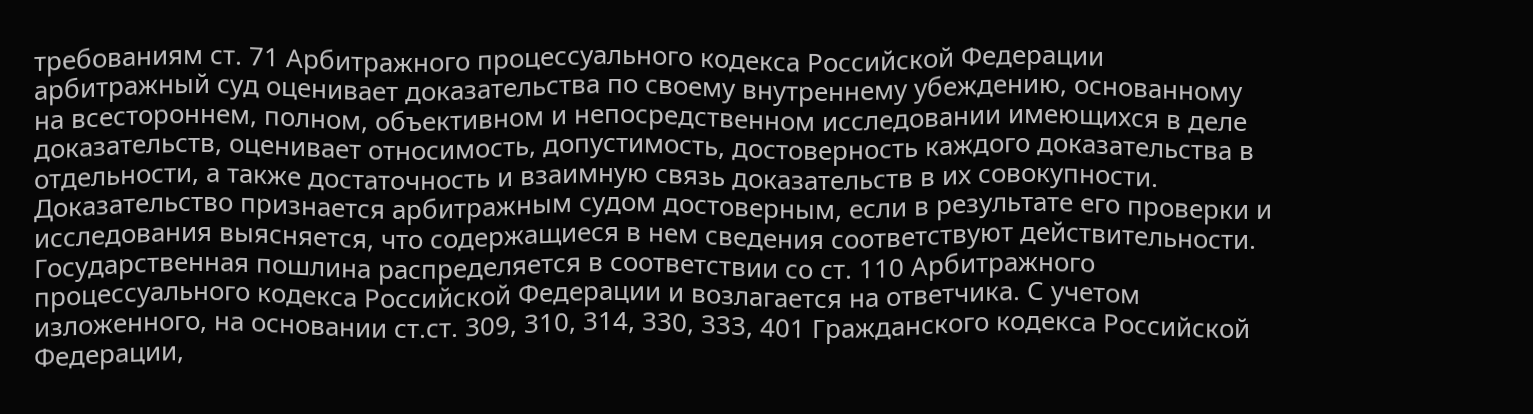требованиям ст. 71 Арбитражного процессуального кодекса Российской Федерации арбитражный суд оценивает доказательства по своему внутреннему убеждению, основанному на всестороннем, полном, объективном и непосредственном исследовании имеющихся в деле доказательств, оценивает относимость, допустимость, достоверность каждого доказательства в отдельности, а также достаточность и взаимную связь доказательств в их совокупности. Доказательство признается арбитражным судом достоверным, если в результате его проверки и исследования выясняется, что содержащиеся в нем сведения соответствуют действительности. Государственная пошлина распределяется в соответствии со ст. 110 Арбитражного процессуального кодекса Российской Федерации и возлагается на ответчика. С учетом изложенного, на основании ст.ст. 309, 310, 314, 330, 333, 401 Гражданского кодекса Российской Федерации,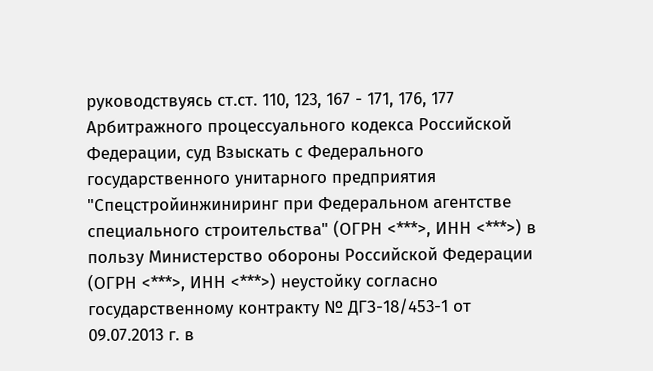руководствуясь ст.ст. 110, 123, 167 - 171, 176, 177 Арбитражного процессуального кодекса Российской Федерации, суд Взыскать с Федерального государственного унитарного предприятия "Спецстройинжиниринг при Федеральном агентстве специального строительства" (ОГРН <***>, ИНН <***>) в пользу Министерство обороны Российской Федерации (ОГРН <***>, ИНН <***>) неустойку согласно государственному контракту № ДГЗ-18/453-1 от 09.07.2013 г. в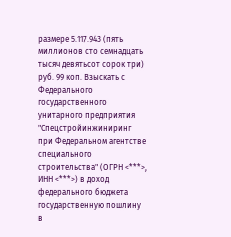размере 5.117.943 (пять миллионов сто семнадцать тысяч девятьсот сорок три) руб. 99 коп. Взыскать с Федерального государственного унитарного предприятия "Спецстройинжиниринг при Федеральном агентстве специального строительства" (ОГРН <***>, ИНН <***>) в доход федерального бюджета государственную пошлину в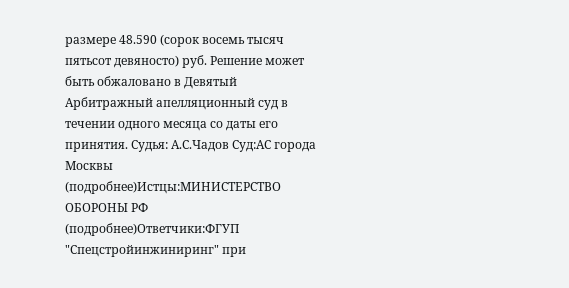размере 48.590 (сорок восемь тысяч пятьсот девяносто) руб. Решение может быть обжаловано в Девятый Арбитражный апелляционный суд в течении одного месяца со даты его принятия. Судья: А.С.Чадов Суд:АС города Москвы (подробнее)Истцы:МИНИСТЕРСТВО ОБОРОНЫ РФ (подробнее)Ответчики:ФГУП "Спецстройинжиниринг" при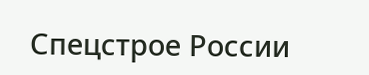Спецстрое России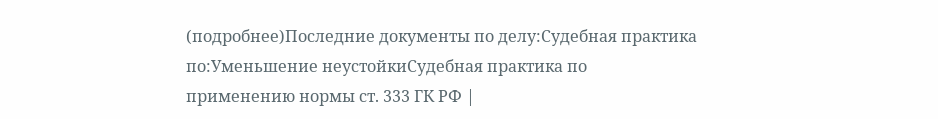(подробнее)Последние документы по делу:Судебная практика по:Уменьшение неустойкиСудебная практика по применению нормы ст. 333 ГК РФ |